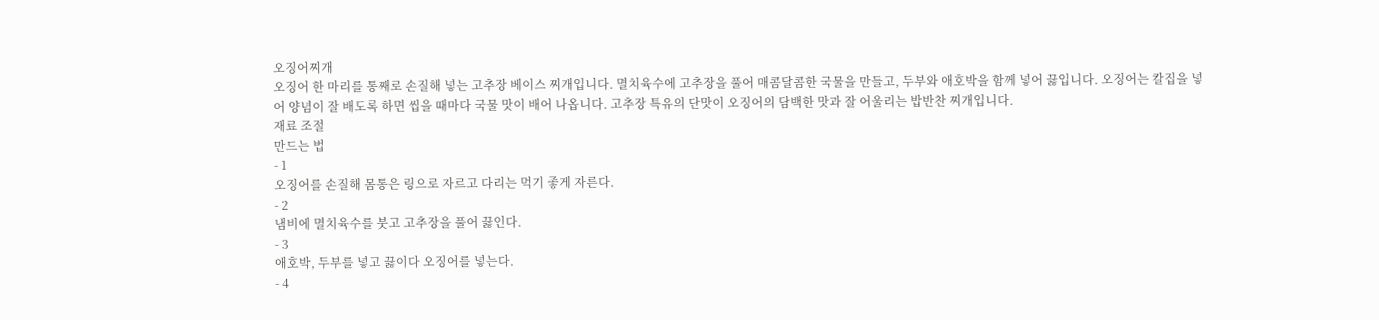오징어찌개
오징어 한 마리를 통째로 손질해 넣는 고추장 베이스 찌개입니다. 멸치육수에 고추장을 풀어 매콤달콤한 국물을 만들고, 두부와 애호박을 함께 넣어 끓입니다. 오징어는 칼집을 넣어 양념이 잘 배도록 하면 씹을 때마다 국물 맛이 배어 나옵니다. 고추장 특유의 단맛이 오징어의 담백한 맛과 잘 어울리는 밥반찬 찌개입니다.
재료 조절
만드는 법
- 1
오징어를 손질해 몸통은 링으로 자르고 다리는 먹기 좋게 자른다.
- 2
냄비에 멸치육수를 붓고 고추장을 풀어 끓인다.
- 3
애호박, 두부를 넣고 끓이다 오징어를 넣는다.
- 4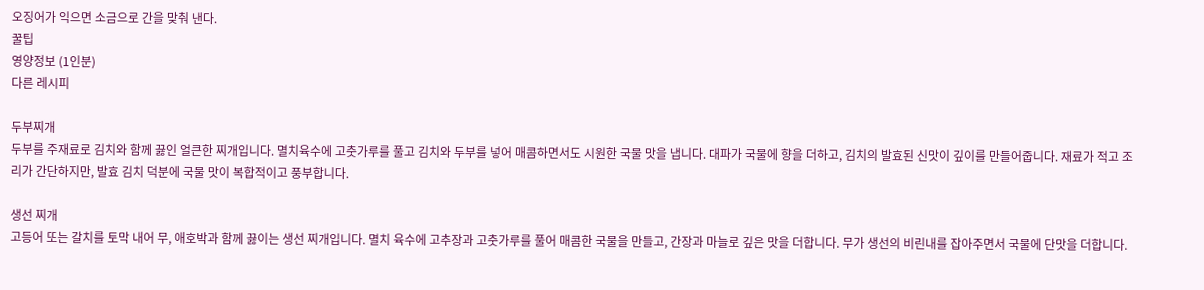오징어가 익으면 소금으로 간을 맞춰 낸다.
꿀팁
영양정보 (1인분)
다른 레시피

두부찌개
두부를 주재료로 김치와 함께 끓인 얼큰한 찌개입니다. 멸치육수에 고춧가루를 풀고 김치와 두부를 넣어 매콤하면서도 시원한 국물 맛을 냅니다. 대파가 국물에 향을 더하고, 김치의 발효된 신맛이 깊이를 만들어줍니다. 재료가 적고 조리가 간단하지만, 발효 김치 덕분에 국물 맛이 복합적이고 풍부합니다.

생선 찌개
고등어 또는 갈치를 토막 내어 무, 애호박과 함께 끓이는 생선 찌개입니다. 멸치 육수에 고추장과 고춧가루를 풀어 매콤한 국물을 만들고, 간장과 마늘로 깊은 맛을 더합니다. 무가 생선의 비린내를 잡아주면서 국물에 단맛을 더합니다.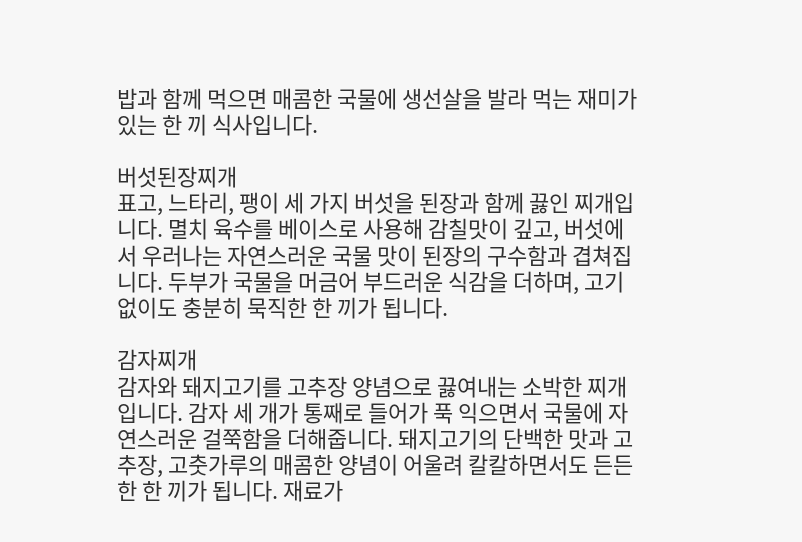밥과 함께 먹으면 매콤한 국물에 생선살을 발라 먹는 재미가 있는 한 끼 식사입니다.

버섯된장찌개
표고, 느타리, 팽이 세 가지 버섯을 된장과 함께 끓인 찌개입니다. 멸치 육수를 베이스로 사용해 감칠맛이 깊고, 버섯에서 우러나는 자연스러운 국물 맛이 된장의 구수함과 겹쳐집니다. 두부가 국물을 머금어 부드러운 식감을 더하며, 고기 없이도 충분히 묵직한 한 끼가 됩니다.

감자찌개
감자와 돼지고기를 고추장 양념으로 끓여내는 소박한 찌개입니다. 감자 세 개가 통째로 들어가 푹 익으면서 국물에 자연스러운 걸쭉함을 더해줍니다. 돼지고기의 단백한 맛과 고추장, 고춧가루의 매콤한 양념이 어울려 칼칼하면서도 든든한 한 끼가 됩니다. 재료가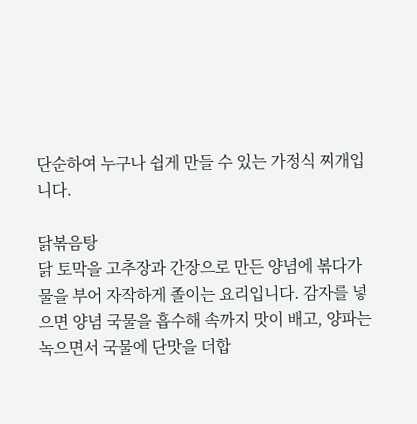단순하여 누구나 쉽게 만들 수 있는 가정식 찌개입니다.

닭볶음탕
닭 토막을 고추장과 간장으로 만든 양념에 볶다가 물을 부어 자작하게 졸이는 요리입니다. 감자를 넣으면 양념 국물을 흡수해 속까지 맛이 배고, 양파는 녹으면서 국물에 단맛을 더합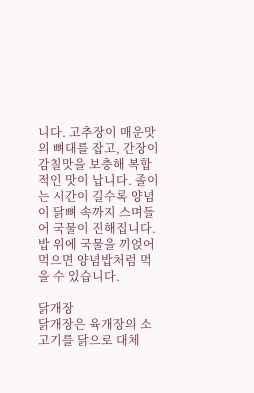니다. 고추장이 매운맛의 뼈대를 잡고, 간장이 감칠맛을 보충해 복합적인 맛이 납니다. 졸이는 시간이 길수록 양념이 닭뼈 속까지 스며들어 국물이 진해집니다. 밥 위에 국물을 끼얹어 먹으면 양념밥처럼 먹을 수 있습니다.

닭개장
닭개장은 육개장의 소고기를 닭으로 대체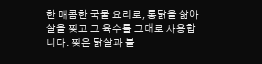한 매콤한 국물 요리로, 통닭을 삶아 살을 찢고 그 육수를 그대로 사용합니다. 찢은 닭살과 불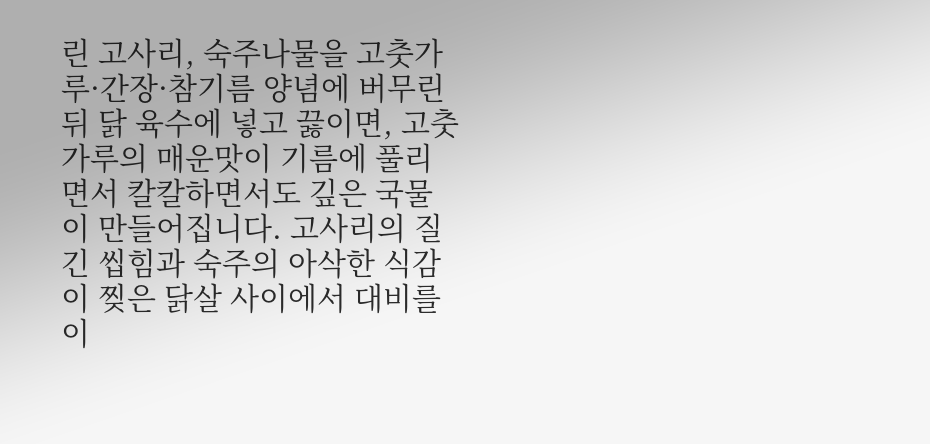린 고사리, 숙주나물을 고춧가루·간장·참기름 양념에 버무린 뒤 닭 육수에 넣고 끓이면, 고춧가루의 매운맛이 기름에 풀리면서 칼칼하면서도 깊은 국물이 만들어집니다. 고사리의 질긴 씹힘과 숙주의 아삭한 식감이 찢은 닭살 사이에서 대비를 이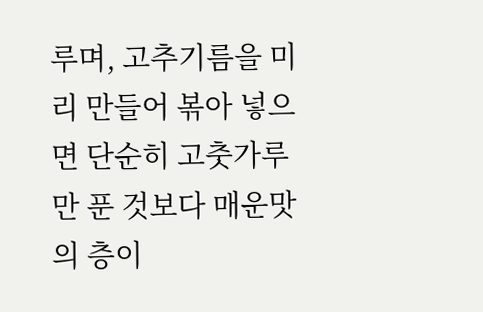루며, 고추기름을 미리 만들어 볶아 넣으면 단순히 고춧가루만 푼 것보다 매운맛의 층이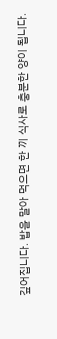깊어집니다. 밥을 말아 먹으면 한 끼 식사로 충분한 양이 됩니다.